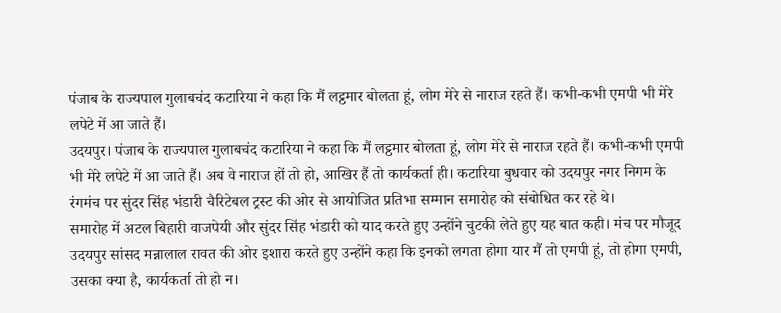पंजाब के राज्यपाल गुलाबचंद कटारिया ने कहा कि मैं लट्ठमार बोलता हूं, लोग मेरे से नाराज रहते हैं। कभी-कभी एमपी भी मेरे लपेटे में आ जाते हैं।
उदयपुर। पंजाब के राज्यपाल गुलाबचंद कटारिया ने कहा कि मैं लट्ठमार बोलता हूं, लोग मेरे से नाराज रहते हैं। कभी-कभी एमपी भी मेरे लपेटे में आ जाते हैं। अब वे नाराज हों तो हो, आखिर हैं तो कार्यकर्ता ही। कटारिया बुधवार को उदयपुर नगर निगम के रंगमंच पर सुंदर सिंह भंडारी चैरिटेबल ट्रस्ट की ओर से आयोजित प्रतिभा सम्मान समारोह को संबोधित कर रहे थे।
समारोह में अटल बिहारी वाजपेयी और सुंदर सिंह भंडारी को याद करते हुए उन्होंने चुटकी लेते हुए यह बात कही। मंच पर मौजूद उदयपुर सांसद मन्नालाल रावत की ओर इशारा करते हुए उन्होंने कहा कि इनको लगता होगा यार मैं तो एमपी हूं, तो होगा एमपी, उसका क्या है, कार्यकर्ता तो हो न।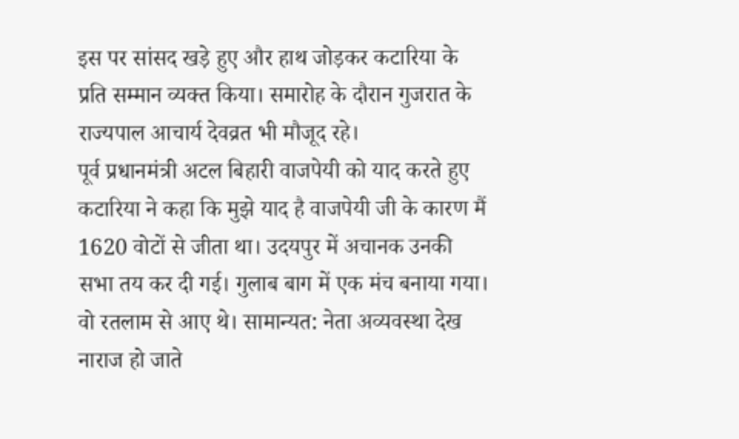इस पर सांसद खड़े हुए और हाथ जोड़कर कटारिया के प्रति सम्मान व्यक्त किया। समारोह के दौरान गुजरात के राज्यपाल आचार्य देवव्रत भी मौजूद रहे।
पूर्व प्रधानमंत्री अटल बिहारी वाजपेयी को याद करते हुए कटारिया ने कहा कि मुझे याद है वाजपेयी जी के कारण मैं 1620 वोटों से जीता था। उदयपुर में अचानक उनकी सभा तय कर दी गई। गुलाब बाग में एक मंच बनाया गया। वो रतलाम से आए थे। सामान्यत: नेता अव्यवस्था देख नाराज हो जाते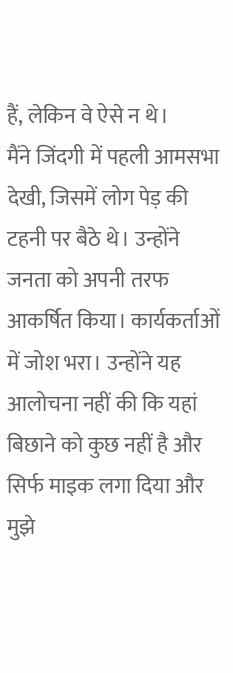हैं, लेकिन वे ऐसे न थे।
मैंने जिंदगी में पहली आमसभा देखी, जिसमें लोग पेड़ की टहनी पर बैठे थे। उन्होंने जनता को अपनी तरफ आकर्षित किया। कार्यकर्ताओं में जोश भरा। उन्होंने यह आलोचना नहीं की कि यहां बिछाने को कुछ नहीं है और सिर्फ माइक लगा दिया और मुझे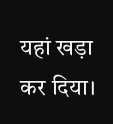यहां खड़ा कर दिया।